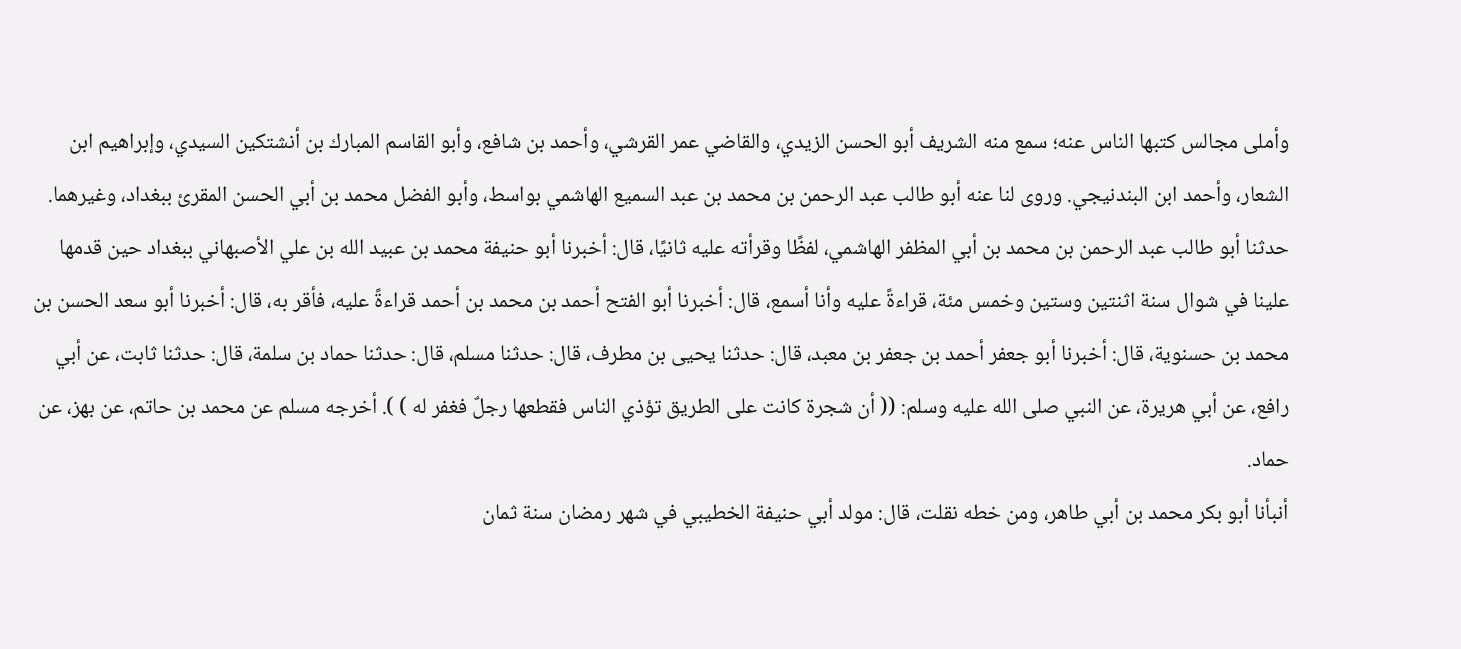وأملى مجالس كتبها الناس عنه؛ سمع منه الشريف أبو الحسن الزيدي، والقاضي عمر القرشي، وأحمد بن شافع، وأبو القاسم المبارك بن أنشتكين السيدي، وإبراهيم ابن الشعار، وأحمد ابن البندنيجي. وروى لنا عنه أبو طالب عبد الرحمن بن محمد بن عبد السميع الهاشمي بواسط، وأبو الفضل محمد بن أبي الحسن المقرئ ببغداد، وغيرهما.
حدثنا أبو طالب عبد الرحمن بن محمد بن أبي المظفر الهاشمي، لفظًا وقرأته عليه ثانيًا، قال: أخبرنا أبو حنيفة محمد بن عبيد الله بن علي الأصبهاني ببغداد حين قدمها علينا في شوال سنة اثنتين وستين وخمس مئة، قراءةً عليه وأنا أسمع، قال: أخبرنا أبو الفتح أحمد بن محمد بن أحمد قراءةً عليه، فأقر به، قال: أخبرنا أبو سعد الحسن بن محمد بن حسنوية، قال: أخبرنا أبو جعفر أحمد بن جعفر بن معبد، قال: حدثنا يحيى بن مطرف، قال: حدثنا مسلم، قال: حدثنا حماد بن سلمة، قال: حدثنا ثابت، عن أبي رافع، عن أبي هريرة، عن النبي صلى الله عليه وسلم: (( أن شجرة كانت على الطريق تؤذي الناس فقطعها رجلٌ فغفر له ) ). أخرجه مسلم عن محمد بن حاتم، عن بهز، عن حماد.
أنبأنا أبو بكر محمد بن أبي طاهر، ومن خطه نقلت، قال: مولد أبي حنيفة الخطيبي في شهر رمضان سنة ثمان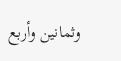وثمانين وأربع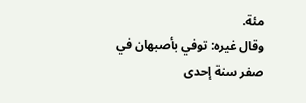مئة.
وقال غيره: توفي بأصبهان في صفر سنة إحدى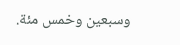وسبعين وخمس مئة.